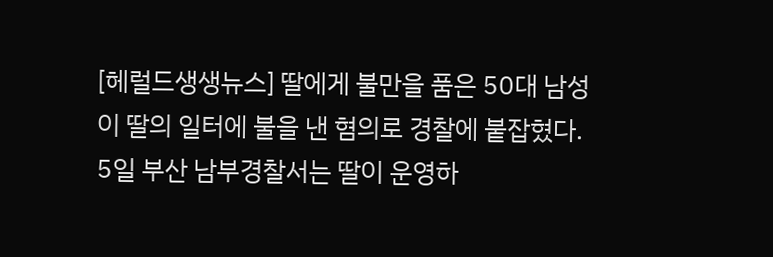[헤럴드생생뉴스] 딸에게 불만을 품은 50대 남성이 딸의 일터에 불을 낸 혐의로 경찰에 붙잡혔다.
5일 부산 남부경찰서는 딸이 운영하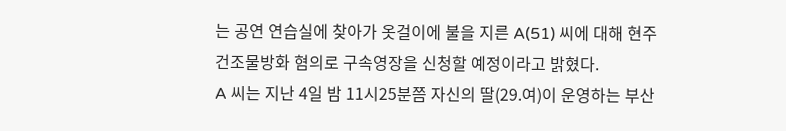는 공연 연습실에 찾아가 옷걸이에 불을 지른 A(51) 씨에 대해 현주건조물방화 혐의로 구속영장을 신청할 예정이라고 밝혔다.
A 씨는 지난 4일 밤 11시25분쯤 자신의 딸(29.여)이 운영하는 부산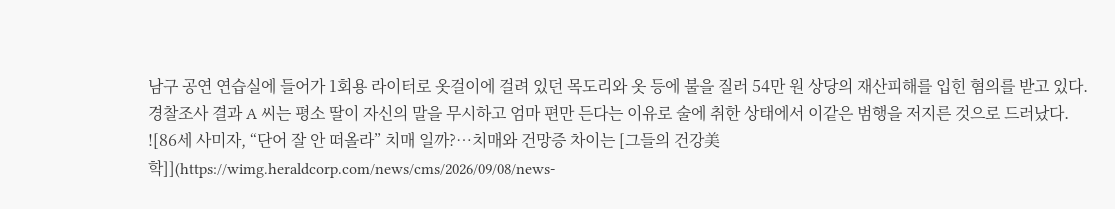남구 공연 연습실에 들어가 1회용 라이터로 옷걸이에 걸려 있던 목도리와 옷 등에 불을 질러 54만 원 상당의 재산피해를 입힌 혐의를 받고 있다.
경찰조사 결과 A 씨는 평소 딸이 자신의 말을 무시하고 엄마 편만 든다는 이유로 술에 취한 상태에서 이같은 범행을 저지른 것으로 드러났다.
![86세 사미자, “단어 잘 안 떠올라” 치매 일까?…치매와 건망증 차이는 [그들의 건강美학]](https://wimg.heraldcorp.com/news/cms/2026/09/08/news-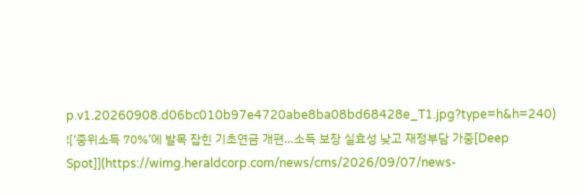p.v1.20260908.d06bc010b97e4720abe8ba08bd68428e_T1.jpg?type=h&h=240)
![‘중위소득 70%’에 발목 잡힌 기초연금 개편…소득 보장 실효성 낮고 재정부담 가중[Deep Spot]](https://wimg.heraldcorp.com/news/cms/2026/09/07/news-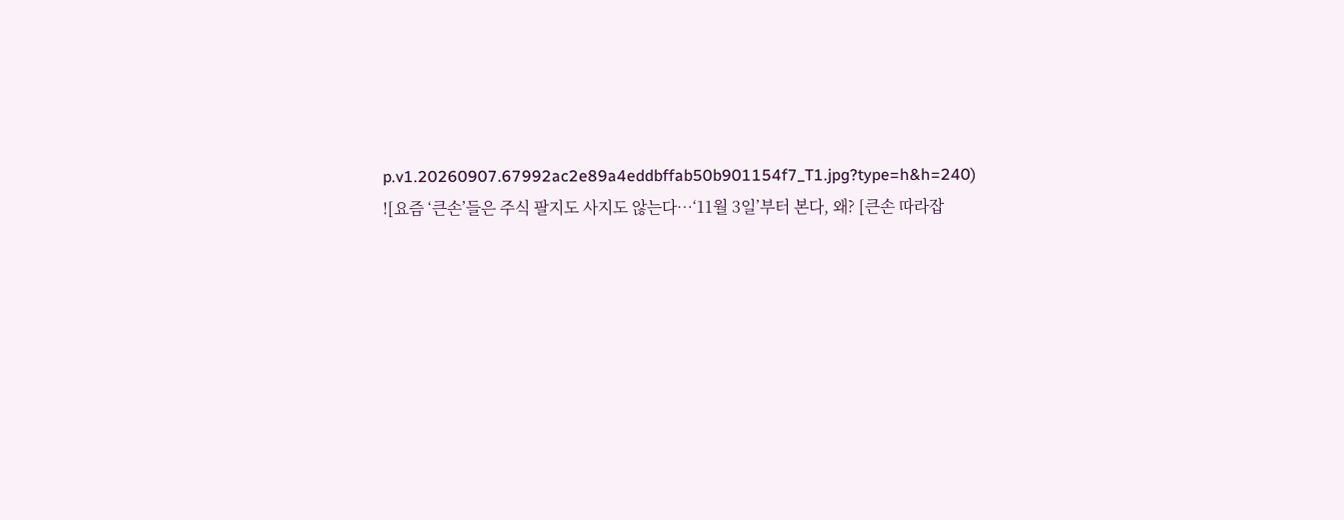p.v1.20260907.67992ac2e89a4eddbffab50b901154f7_T1.jpg?type=h&h=240)
![요즘 ‘큰손’들은 주식 팔지도 사지도 않는다…‘11월 3일’부터 본다, 왜? [큰손 따라잡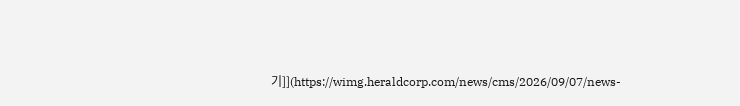기]](https://wimg.heraldcorp.com/news/cms/2026/09/07/news-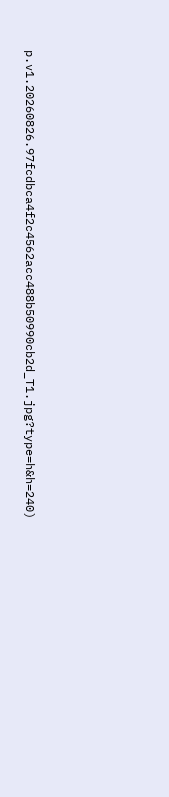p.v1.20260826.97fcdbca4f2c4562acc488b50990cb2d_T1.jpg?type=h&h=240)